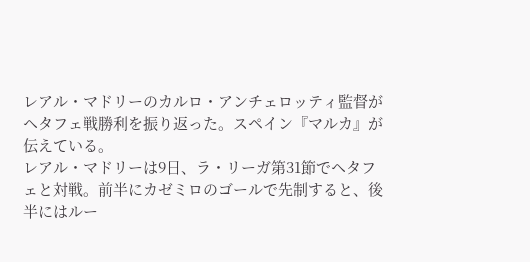レアル・マドリーのカルロ・アンチェロッティ監督がヘタフェ戦勝利を振り返った。スペイン『マルカ』が伝えている。
レアル・マドリーは9日、ラ・リーガ第31節でヘタフェと対戦。前半にカゼミロのゴールで先制すると、後半にはルー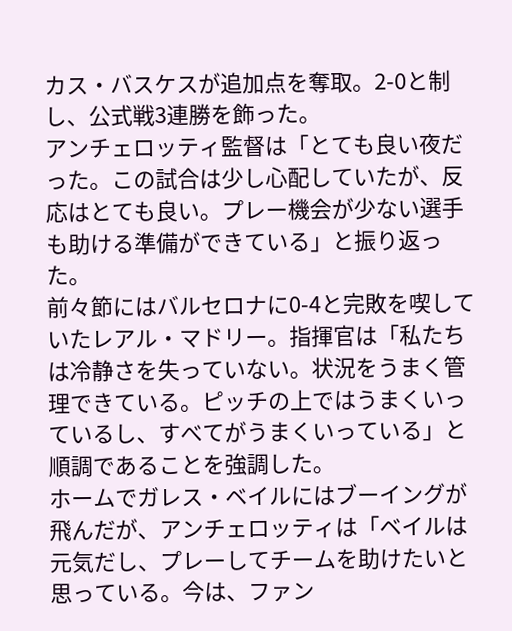カス・バスケスが追加点を奪取。2-0と制し、公式戦3連勝を飾った。
アンチェロッティ監督は「とても良い夜だった。この試合は少し心配していたが、反応はとても良い。プレー機会が少ない選手も助ける準備ができている」と振り返った。
前々節にはバルセロナに0-4と完敗を喫していたレアル・マドリー。指揮官は「私たちは冷静さを失っていない。状況をうまく管理できている。ピッチの上ではうまくいっているし、すべてがうまくいっている」と順調であることを強調した。
ホームでガレス・ベイルにはブーイングが飛んだが、アンチェロッティは「ベイルは元気だし、プレーしてチームを助けたいと思っている。今は、ファン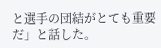と選手の団結がとても重要だ」と話した。